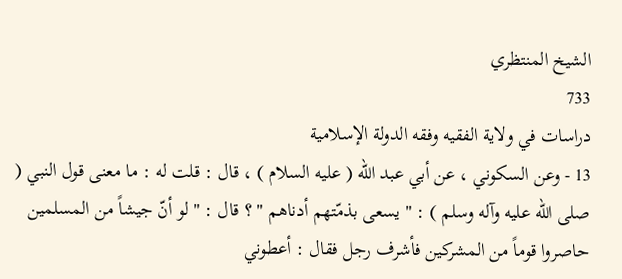الشيخ المنتظري
733
دراسات في ولاية الفقيه وفقه الدولة الإسلامية
13 - وعن السكوني ، عن أبي عبد اللّه ( عليه السلام ) ، قال : قلت له : ما معنى قول النبي ( صلى الله عليه وآله وسلم ) : " يسعى بذمّتهم أدناهم " ؟ قال : " لو أنّ جيشاً من المسلمين حاصروا قوماً من المشركين فأشرف رجل فقال : أعطوني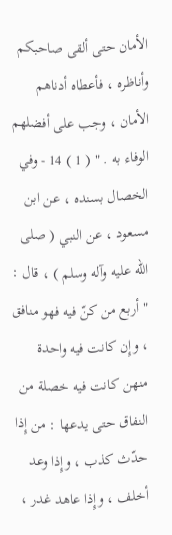الأمان حتى ألقى صاحبكم وأناظره ، فأعطاه أدناهم الأمان ، وجب على أفضلهم الوفاء به . " ( 1 ) 14 - وفي الخصال بسنده ، عن ابن مسعود ، عن النبي ( صلى الله عليه وآله وسلم ) ، قال : " أربع من كنّ فيه فهو منافق ، وإِن كانت فيه واحدة منهن كانت فيه خصلة من النفاق حتى يدعها : من إِذا حدّث كذب ، وإِذا وعد أخلف ، وإِذا عاهد غدر ،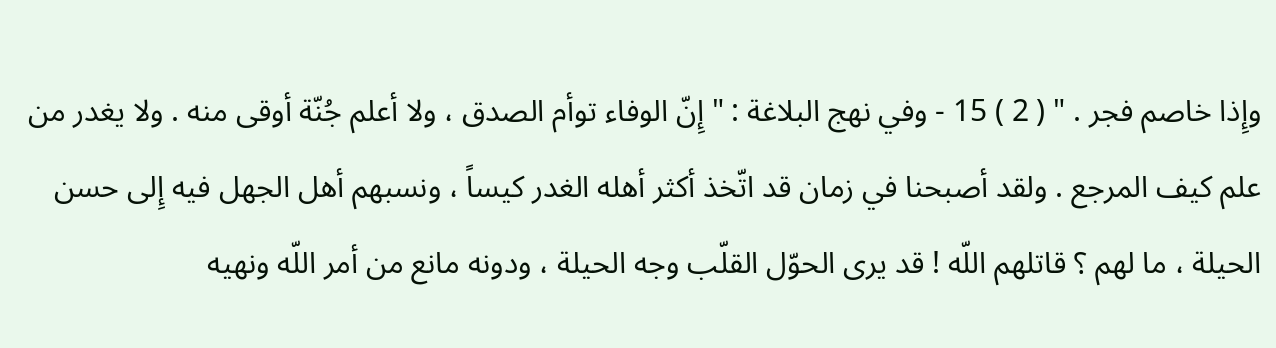وإِذا خاصم فجر . " ( 2 ) 15 - وفي نهج البلاغة : " إِنّ الوفاء توأم الصدق ، ولا أعلم جُنّة أوقى منه . ولا يغدر من علم كيف المرجع . ولقد أصبحنا في زمان قد اتّخذ أكثر أهله الغدر كيساً ، ونسبهم أهل الجهل فيه إِلى حسن الحيلة ، ما لهم ؟ قاتلهم اللّه ! قد يرى الحوّل القلّب وجه الحيلة ، ودونه مانع من أمر اللّه ونهيه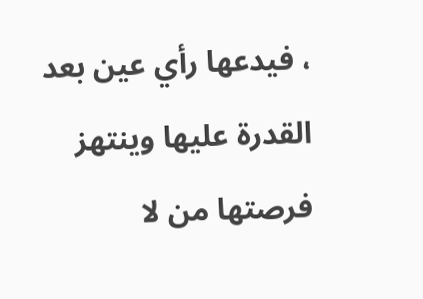، فيدعها رأي عين بعد القدرة عليها وينتهز فرصتها من لا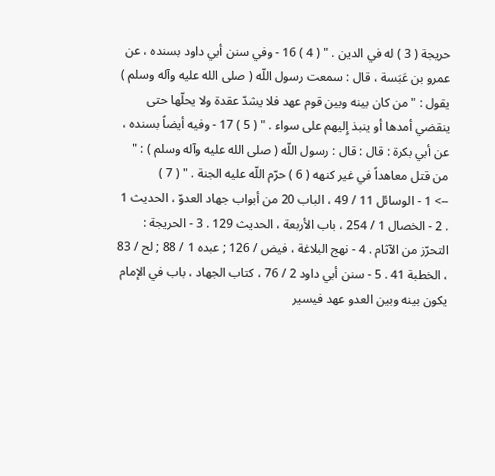حريجة ( 3 ) له في الدين . " ( 4 ) 16 - وفي سنن أبي داود بسنده ، عن عمرو بن عَبَسة ، قال : سمعت رسول اللّه ( صلى الله عليه وآله وسلم ) يقول : " من كان بينه وبين قوم عهد فلا يشدّ عقدة ولا يحلّها حتى ينقضي أمدها أو ينبذ إِليهم على سواء . " ( 5 ) 17 - وفيه أيضاً بسنده ، عن أبي بكرة : قال : قال : رسول اللّه ( صلى الله عليه وآله وسلم ) : " من قتل معاهداً في غير كنهه ( 6 ) حرّم اللّه عليه الجنة . " ( 7 )
--> 1 - الوسائل 11 / 49 ، الباب 20 من أبواب جهاد العدوّ ، الحديث 1 . 2 - الخصال 1 / 254 ، باب الأربعة ، الحديث 129 . 3 - الحريجة : التحرّز من الآثام . 4 - نهج البلاغة ، فيض / 126 ; عبده 1 / 88 ; لح / 83 ، الخطبة 41 . 5 - سنن أبي داود 2 / 76 ، كتاب الجهاد ، باب في الإمام يكون بينه وبين العدو عهد فيسير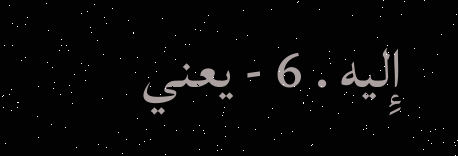إِليه . 6 - يعني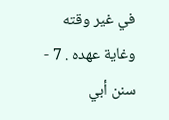في غير وقته وغاية عهده . 7 - سنن أبي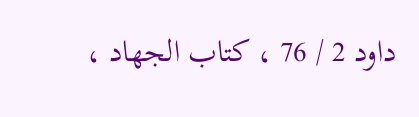داود 2 / 76 ، كتاب الجهاد ،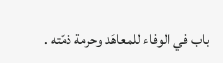باب في الوفاء للمعاهَد وحرمة ذمّته .